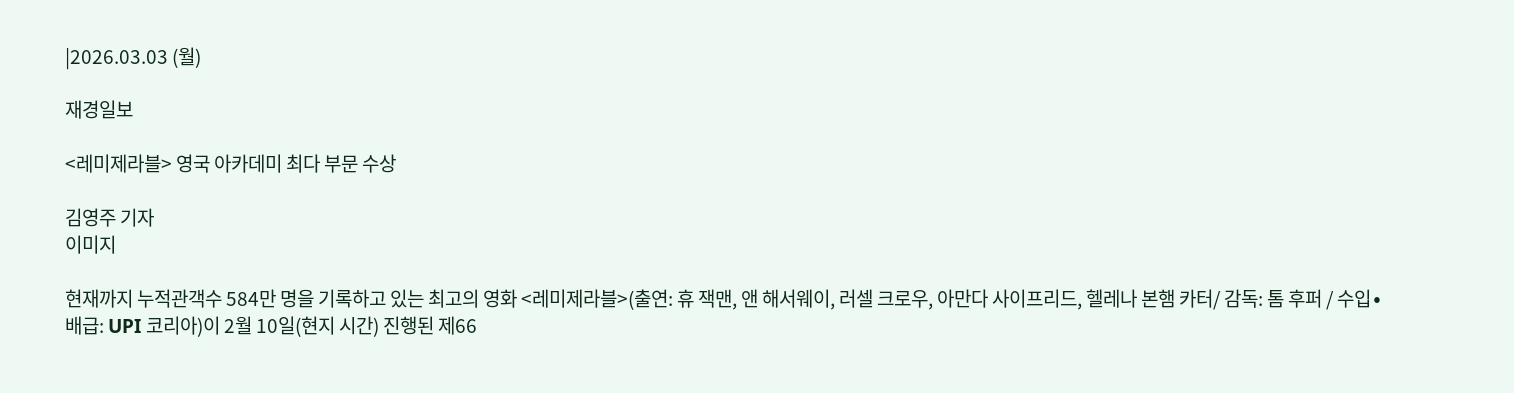|2026.03.03 (월)

재경일보

<레미제라블> 영국 아카데미 최다 부문 수상

김영주 기자
이미지

현재까지 누적관객수 584만 명을 기록하고 있는 최고의 영화 <레미제라블>(출연: 휴 잭맨, 앤 해서웨이, 러셀 크로우, 아만다 사이프리드, 헬레나 본햄 카터/ 감독: 톰 후퍼 / 수입∙배급: UPI 코리아)이 2월 10일(현지 시간) 진행된 제66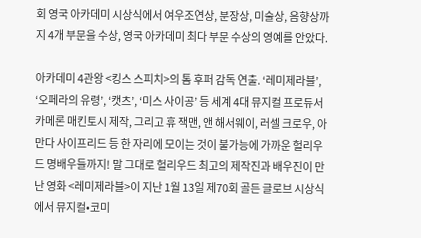회 영국 아카데미 시상식에서 여우조연상, 분장상, 미술상, 음향상까지 4개 부문을 수상, 영국 아카데미 최다 부문 수상의 영예를 안았다.

아카데미 4관왕 <킹스 스피치>의 톰 후퍼 감독 연출. ‘레미제라블’, ‘오페라의 유령’, ‘캣츠’, ‘미스 사이공’ 등 세계 4대 뮤지컬 프로듀서 카메론 매킨토시 제작, 그리고 휴 잭맨, 앤 해서웨이, 러셀 크로우, 아만다 사이프리드 등 한 자리에 모이는 것이 불가능에 가까운 헐리우드 명배우들까지! 말 그대로 헐리우드 최고의 제작진과 배우진이 만난 영화 <레미제라블>이 지난 1월 13일 제70회 골든 글로브 시상식에서 뮤지컬•코미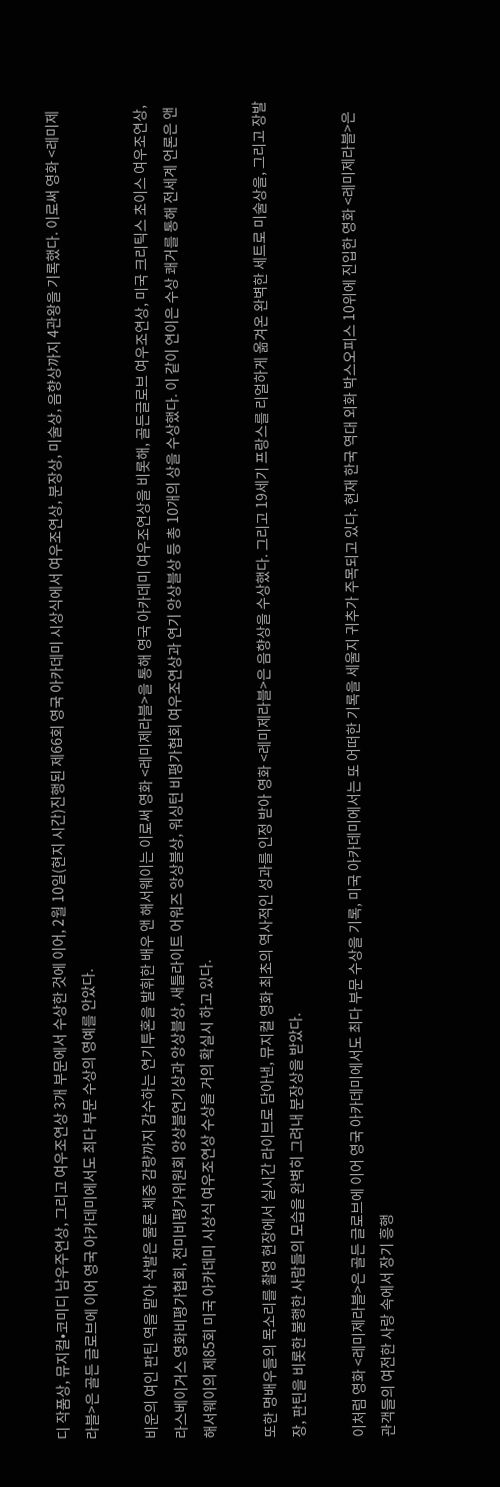디 작품상, 뮤지컬•코미디 남우주연상, 그리고 여우조연상 3개 부문에서 수상한 것에 이어, 2월 10일(현지 시간)진행된 제66회 영국 아카데미 시상식에서 여우조연상, 분장상, 미술상, 음향상까지 4관왕을 기록했다. 이로써 영화 <레미제라블>은 골든 글로브에 이어 영국 아카데미에서도 최다 부문 수상의 영예를 안았다.

비운의 여인 판틴 역을 맡아 삭발은 물론 체중 감량까지 감수하는 연기투혼을 발휘한 배우 앤 해서웨이는 이로써 영화 <레미제라블>을 통해 영국 아카데미 여우조연상을 비롯해, 골든글로브 여우조연상, 미국 크리틱스 초이스 여우조연상, 라스베이거스 영화비평가협회, 전미비평가위원회 앙상블연기상과 앙상블상, 새틀라이트 어워즈 앙상블상, 워싱턴 비평가협회 여우조연상과 연기 앙상블상 등 총 10개의 상을 수상했다. 이 같이 연이은 수상 쾌거를 통해 전세계 언론은 앤 해서웨이의 제85회 미국 아카데미 시상식 여우조연상 수상을 거의 확실시 하고 있다.

또한 명배우들의 목소리를 촬영 현장에서 실시간 라이브로 담아낸, 뮤지컬 영화 최초의 역사적인 성과를 인정 받아 영화 <레미제라블>은 음향상을 수상했다. 그리고 19세기 프랑스를 리얼하게 옮겨온 완벽한 세트로 미술상을, 그리고 장발장, 판틴을 비롯한 불행한 사람들의 모습을 완벽히 그려내 분장상을 받았다.

이처럼 영화 <레미제라블>은 골든 글로브에 이어 영국 아카데미에서도 최다 부문 수상을 기록, 미국 아카데미에서는 또 어떠한 기록을 세울지 귀추가 주목되고 있다. 현재 한국 역대 외화 박스오피스 10위에 진입한 영화 <레미제라블>은 관객들의 여전한 사랑 속에서 장기 흥행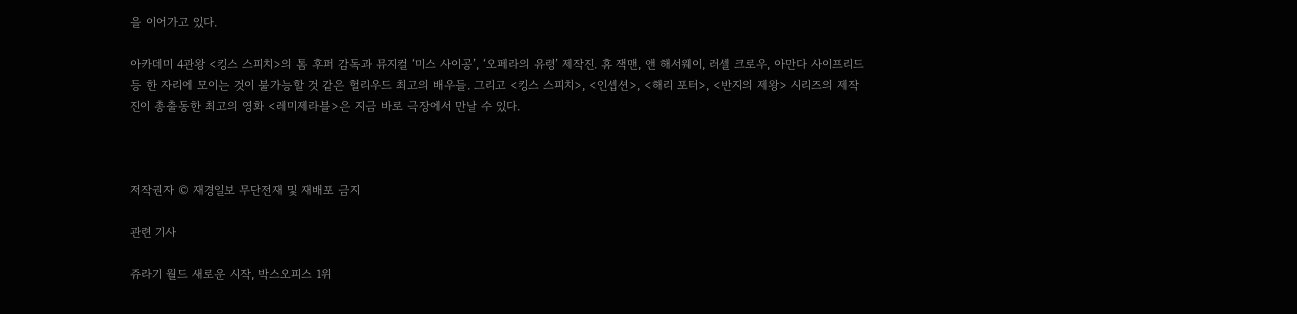을 이어가고 있다.

아카데미 4관왕 <킹스 스피치>의 톰 후퍼 감독과 뮤지컬 ‘미스 사이공’, ‘오페라의 유령’ 제작진. 휴 잭맨, 앤 해서웨이, 러셀 크로우, 아만다 사이프리드 등 한 자리에 모이는 것이 불가능할 것 같은 헐리우드 최고의 배우들. 그리고 <킹스 스피치>, <인셉션>, <해리 포터>, <반지의 제왕> 시리즈의 제작진이 총출동한 최고의 영화 <레미제라블>은 지금 바로 극장에서 만날 수 있다.



저작권자 © 재경일보 무단전재 및 재배포 금지

관련 기사

쥬라기 월드 새로운 시작, 박스오피스 1위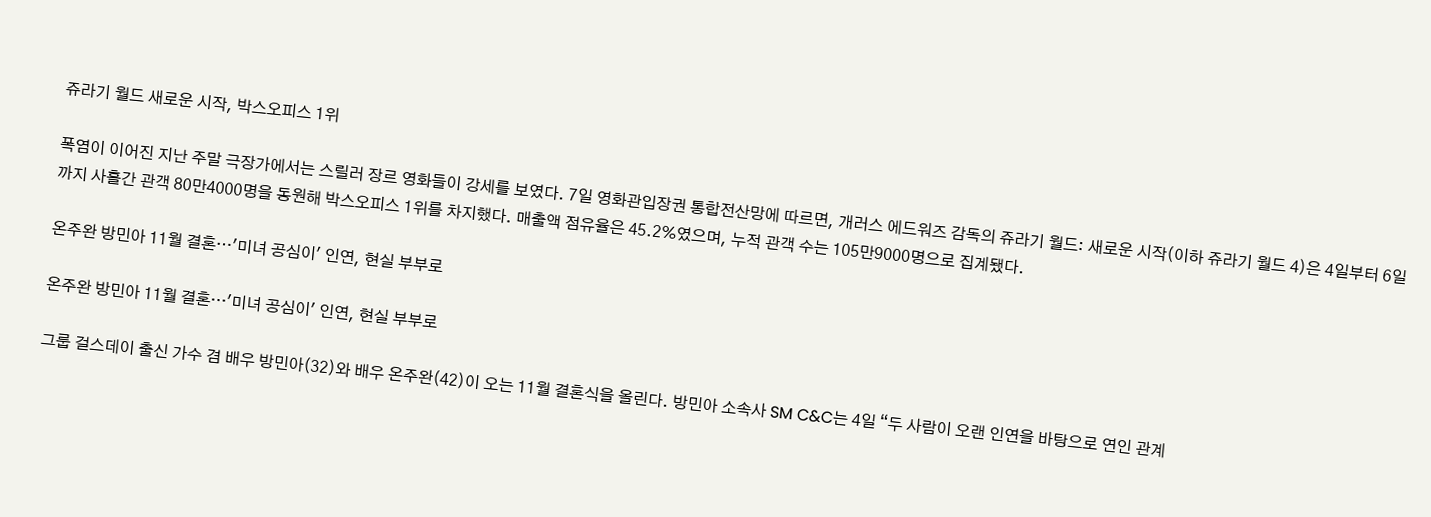쥬라기 월드 새로운 시작, 박스오피스 1위

폭염이 이어진 지난 주말 극장가에서는 스릴러 장르 영화들이 강세를 보였다. 7일 영화관입장권 통합전산망에 따르면, 개러스 에드워즈 감독의 쥬라기 월드: 새로운 시작(이하 쥬라기 월드 4)은 4일부터 6일까지 사흘간 관객 80만4000명을 동원해 박스오피스 1위를 차지했다. 매출액 점유율은 45.2%였으며, 누적 관객 수는 105만9000명으로 집계됐다.

온주완 방민아 11월 결혼…'미녀 공심이' 인연, 현실 부부로

온주완 방민아 11월 결혼…'미녀 공심이' 인연, 현실 부부로

그룹 걸스데이 출신 가수 겸 배우 방민아(32)와 배우 온주완(42)이 오는 11월 결혼식을 올린다. 방민아 소속사 SM C&C는 4일 “두 사람이 오랜 인연을 바탕으로 연인 관계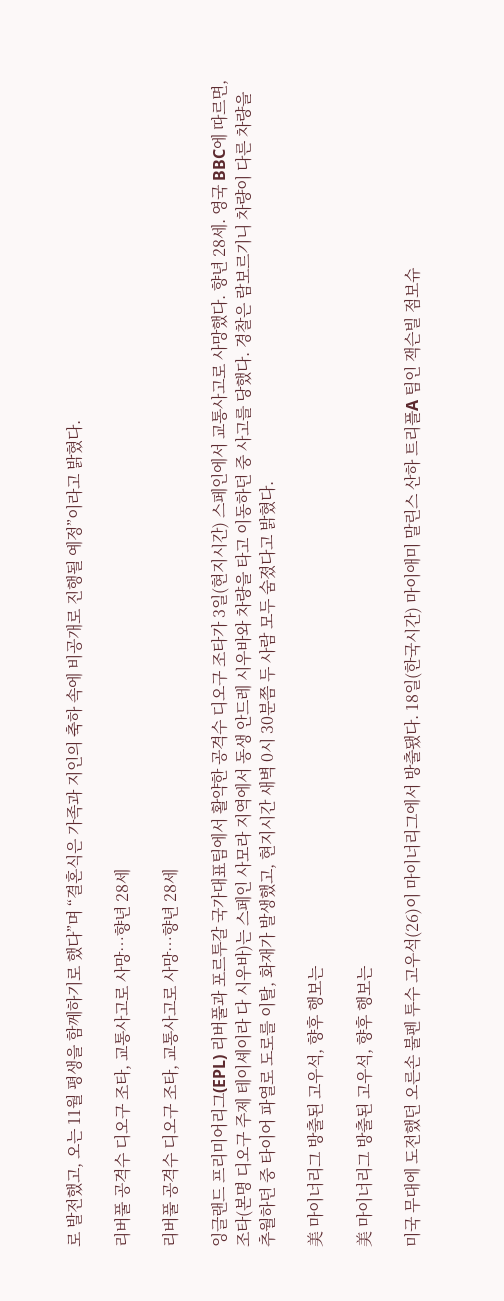로 발전했고, 오는 11월 평생을 함께하기로 했다”며 “결혼식은 가족과 지인의 축하 속에 비공개로 진행될 예정”이라고 밝혔다.

리버풀 공격수 디오구 조타, 교통사고로 사망…향년 28세

리버풀 공격수 디오구 조타, 교통사고로 사망…향년 28세

잉글랜드 프리미어리그(EPL) 리버풀과 포르투갈 국가대표팀에서 활약한 공격수 디오구 조타가 3일(현지시간) 스페인에서 교통사고로 사망했다. 향년 28세. 영국 BBC에 따르면, 조타(본명 디오구 주제 테이셰이라 다 시우바)는 스페인 사모라 지역에서 동생 안드레 시우바와 차량을 타고 이동하던 중 사고를 당했다. 경찰은 람보르기니 차량이 다른 차량을 추월하던 중 타이어 파열로 도로를 이탈, 화재가 발생했고, 현지시간 새벽 0시 30분쯤 두 사람 모두 숨졌다고 밝혔다.

美 마이너리그 방출된 고우석, 향후 행보는

美 마이너리그 방출된 고우석, 향후 행보는

미국 무대에 도전했던 오른손 불펜 투수 고우석(26)이 마이너리그에서 방출됐다. 18일(한국시간) 마이애미 말린스 산하 트리플A 팀인 잭슨빌 점보슈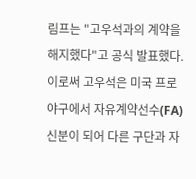림프는 "고우석과의 계약을 해지했다"고 공식 발표했다. 이로써 고우석은 미국 프로야구에서 자유계약선수(FA) 신분이 되어 다른 구단과 자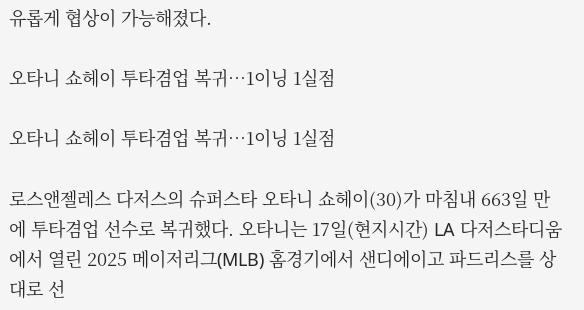유롭게 협상이 가능해졌다.

오타니 쇼헤이 투타겸업 복귀…1이닝 1실점

오타니 쇼헤이 투타겸업 복귀…1이닝 1실점

로스앤젤레스 다저스의 슈퍼스타 오타니 쇼헤이(30)가 마침내 663일 만에 투타겸업 선수로 복귀했다. 오타니는 17일(현지시간) LA 다저스타디움에서 열린 2025 메이저리그(MLB) 홈경기에서 샌디에이고 파드리스를 상대로 선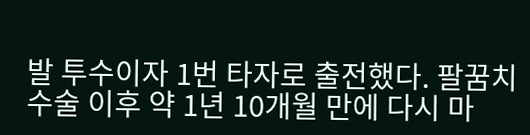발 투수이자 1번 타자로 출전했다. 팔꿈치 수술 이후 약 1년 10개월 만에 다시 마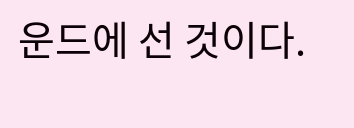운드에 선 것이다.